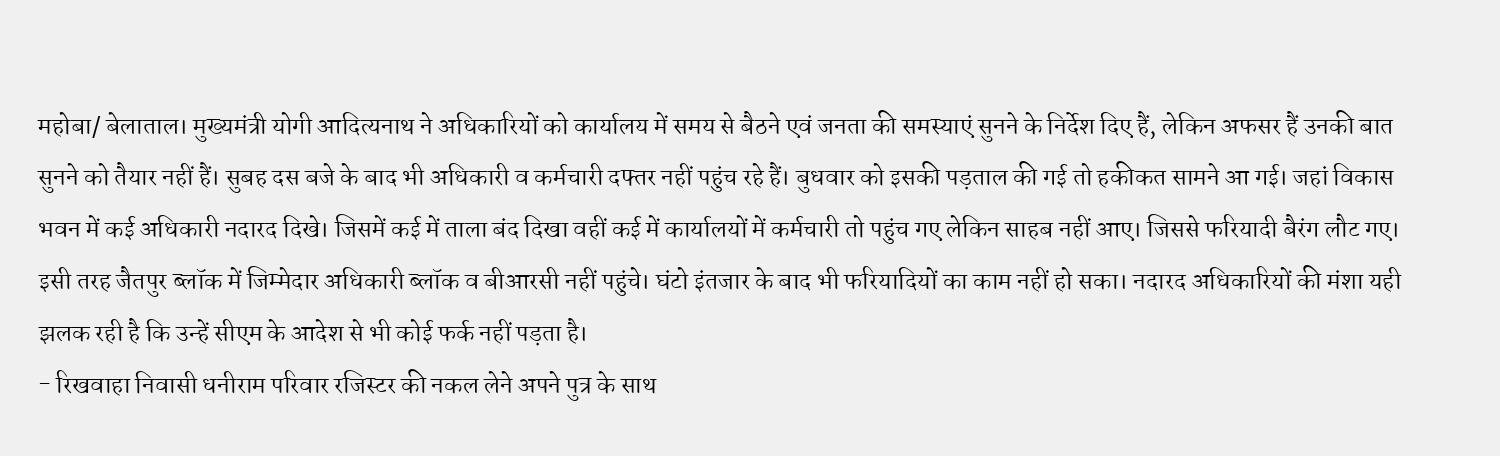महोबा/ बेलाताल। मुख्यमंत्री योगी आदित्यनाथ ने अधिकारियों को कार्यालय में समय से बैठने एवं जनता की समस्याएं सुनने के निर्देश दिए हैं, लेकिन अफसर हैं उनकी बात सुनने को तैयार नहीं हैं। सुबह दस बजे के बाद भी अधिकारी व कर्मचारी दफ्तर नहीं पहुंच रहे हैं। बुधवार को इसकी पड़ताल की गई तो हकीकत सामने आ गई। जहां विकास भवन में कई अधिकारी नदारद दिखे। जिसमें कई में ताला बंद दिखा वहीं कई में कार्यालयों में कर्मचारी तो पहुंच गए लेकिन साहब नहीं आए। जिससे फरियादी बैरंग लौट गए। इसी तरह जैतपुर ब्लॉक में जिम्मेदार अधिकारी ब्लॉक व बीआरसी नहीं पहुंचे। घंटो इंतजार के बाद भी फरियादियों का काम नहीं हो सका। नदारद अधिकारियों की मंशा यही झलक रही है कि उन्हें सीएम के आदेश से भी कोई फर्क नहीं पड़ता है।
- रिखवाहा निवासी धनीराम परिवार रजिस्टर की नकल लेने अपने पुत्र के साथ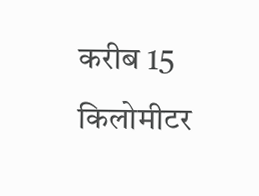करीब 15 किलोमीटर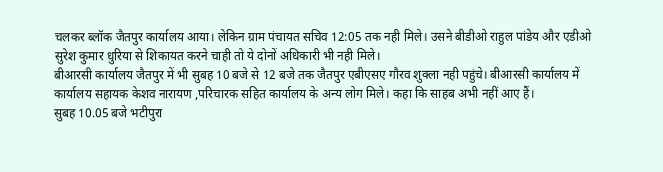चलकर ब्लॉक जैतपुर कार्यालय आया। लेकिन ग्राम पंचायत सचिव 12:05 तक नही मिले। उसने बीडीओ राहुल पांडेय और एडीओ सुरेश कुमार धुरिया से शिकायत करने चाही तो ये दोनों अधिकारी भी नही मिले।
बीआरसी कार्यालय जैतपुर में भी सुबह 10 बजे से 12 बजे तक जैतपुर एबीएसए गौरव शुक्ला नही पहुंचे। बीआरसी कार्यालय में कार्यालय सहायक केशव नारायण ,परिचारक सहित कार्यालय के अन्य लोग मिले। कहा कि साहब अभी नहीं आए हैं।
सुबह 10.05 बजे भटीपुरा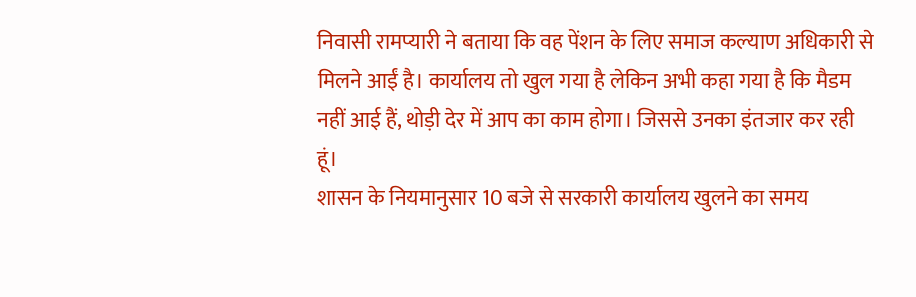निवासी रामप्यारी ने बताया कि वह पेंशन के लिए समाज कल्याण अधिकारी से मिलने आईं है। कार्यालय तो खुल गया है लेकिन अभी कहा गया है कि मैडम नहीं आई हैं, थोड़ी देर में आप का काम होगा। जिससे उनका इंतजार कर रही हूं।
शासन के नियमानुसार 10 बजे से सरकारी कार्यालय खुलने का समय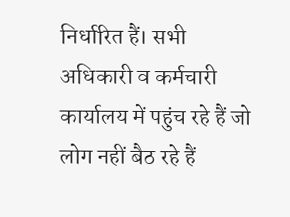निर्धारित हैं। सभी अधिकारी व कर्मचारी कार्यालय में पहुंच रहे हैं जो लोग नहीं बैठ रहे हैं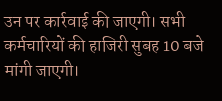उन पर कार्रवाई की जाएगी। सभी कर्मचारियों की हाजिरी सुबह 10 बजे मांगी जाएगी।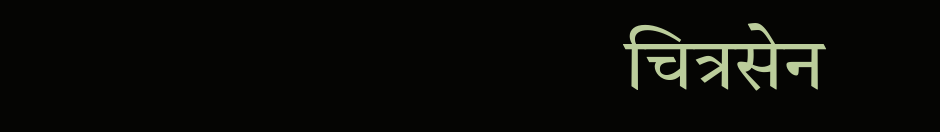चित्रसेन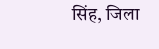सिंह, जिला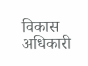विकास अधिकारी